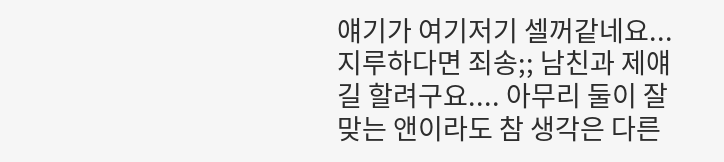얘기가 여기저기 셀꺼같네요...지루하다면 죄송;; 남친과 제얘길 할려구요.... 아무리 둘이 잘 맞는 앤이라도 참 생각은 다른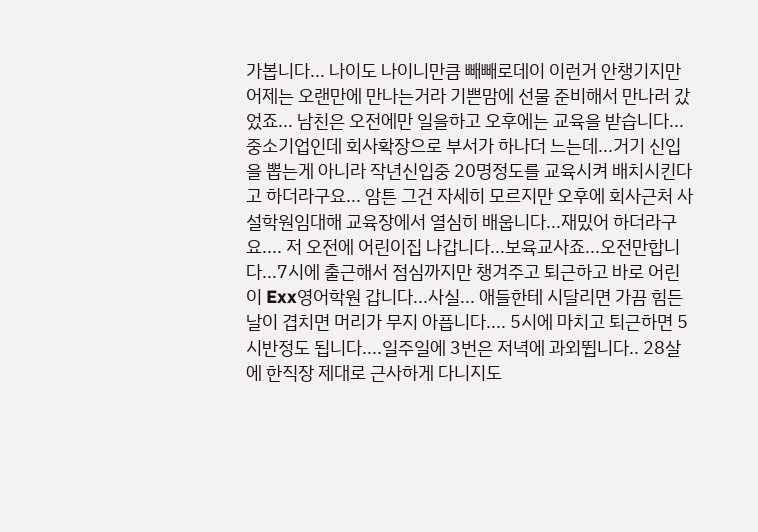가봅니다... 나이도 나이니만큼 빼빼로데이 이런거 안챙기지만 어제는 오랜만에 만나는거라 기쁜맘에 선물 준비해서 만나러 갔었죠... 남친은 오전에만 일을하고 오후에는 교육을 받습니다... 중소기업인데 회사확장으로 부서가 하나더 느는데...거기 신입을 뽑는게 아니라 작년신입중 20명정도를 교육시켜 배치시킨다고 하더라구요... 암튼 그건 자세히 모르지만 오후에 회사근처 사설학원임대해 교육장에서 열심히 배웁니다...재밌어 하더라구요.... 저 오전에 어린이집 나갑니다...보육교사죠...오전만합니다...7시에 출근해서 점심까지만 챙겨주고 퇴근하고 바로 어린이 Exx영어학원 갑니다...사실... 애들한테 시달리면 가끔 힘든날이 겹치면 머리가 무지 아픕니다.... 5시에 마치고 퇴근하면 5시반정도 됩니다....일주일에 3번은 저녁에 과외뜁니다.. 28살에 한직장 제대로 근사하게 다니지도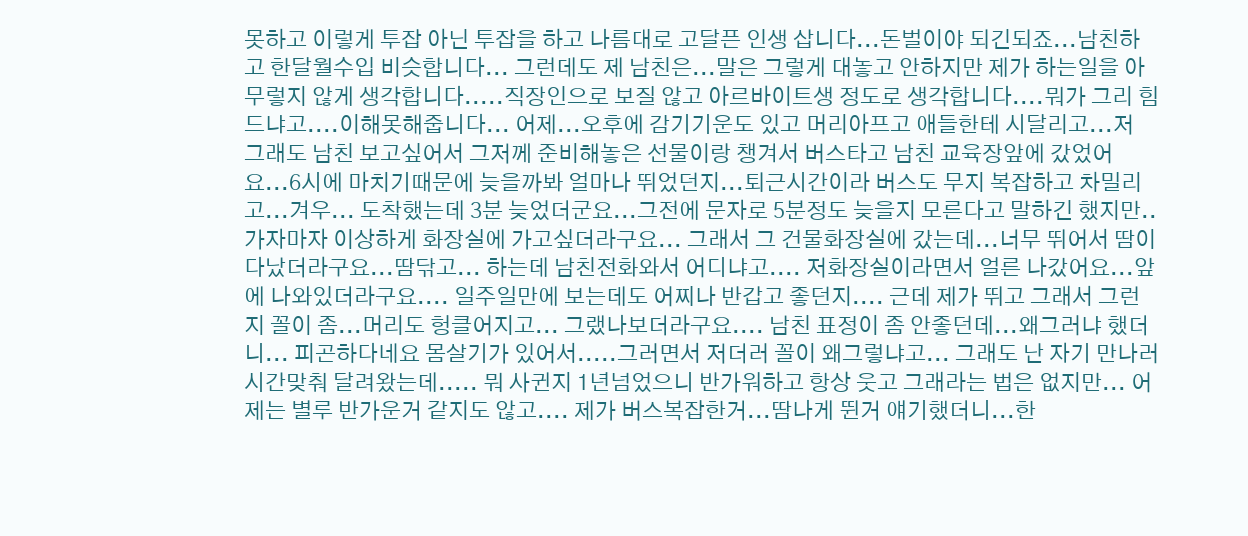못하고 이렇게 투잡 아닌 투잡을 하고 나름대로 고달픈 인생 삽니다...돈벌이야 되긴되죠...남친하고 한달월수입 비슷합니다... 그런데도 제 남친은...말은 그렇게 대놓고 안하지만 제가 하는일을 아무렇지 않게 생각합니다.....직장인으로 보질 않고 아르바이트생 정도로 생각합니다....뭐가 그리 힘드냐고....이해못해줍니다... 어제...오후에 감기기운도 있고 머리아프고 애들한테 시달리고...저 그래도 남친 보고싶어서 그저께 준비해놓은 선물이랑 챙겨서 버스타고 남친 교육장앞에 갔었어요...6시에 마치기때문에 늦을까봐 얼마나 뛰었던지...퇴근시간이라 버스도 무지 복잡하고 차밀리고...겨우... 도착했는데 3분 늦었더군요...그전에 문자로 5분정도 늦을지 모른다고 말하긴 했지만.. 가자마자 이상하게 화장실에 가고싶더라구요... 그래서 그 건물화장실에 갔는데...너무 뛰어서 땀이 다났더라구요...땀닦고... 하는데 남친전화와서 어디냐고.... 저화장실이라면서 얼른 나갔어요...앞에 나와있더라구요.... 일주일만에 보는데도 어찌나 반갑고 좋던지.... 근데 제가 뛰고 그래서 그런지 꼴이 좀...머리도 헝클어지고... 그랬나보더라구요.... 남친 표정이 좀 안좋던데...왜그러냐 했더니... 피곤하다네요 몸살기가 있어서.....그러면서 저더러 꼴이 왜그렇냐고... 그래도 난 자기 만나러 시간맞춰 달려왔는데..... 뭐 사귄지 1년넘었으니 반가워하고 항상 웃고 그래라는 법은 없지만... 어제는 별루 반가운거 같지도 않고.... 제가 버스복잡한거...땀나게 뛴거 얘기했더니...한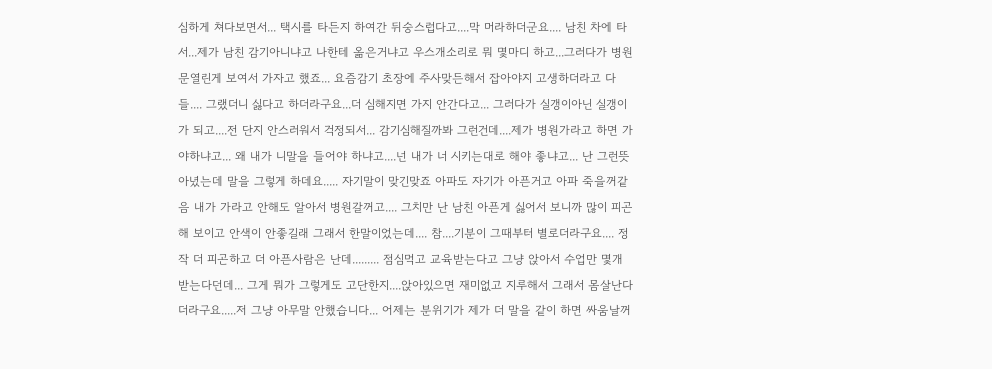심하게 쳐다보면서... 택시를 타든지 하여간 뒤숭스럽다고....막 머라하더군요.... 남친 차에 타서...제가 남친 감기아니냐고 나한테 옮은거냐고 우스개소리로 뭐 몇마디 하고...그러다가 병원 문열린게 보여서 가자고 했죠... 요즘감기 초장에 주사맞든해서 잡아야지 고생하더라고 다들.... 그랬더니 싫다고 하더라구요...더 심해지면 가지 안간다고... 그러다가 실갱이아닌 실갱이가 되고....전 단지 안스러워서 걱정되서... 감기심해질까봐 그런건데....제가 병원가라고 하면 가야하냐고... 왜 내가 니말을 들어야 하냐고....넌 내가 너 시키는대로 해야 좋냐고... 난 그런뜻 아녔는데 말을 그렇게 하데요..... 자기말이 맞긴맞죠 아파도 자기가 아픈거고 아파 죽을꺼같음 내가 가라고 안해도 알아서 병원갈꺼고.... 그치만 난 남친 아픈게 싫어서 보니까 많이 피곤해 보이고 안색이 안좋길래 그래서 한말이었는데.... 참....기분이 그때부터 별로더라구요.... 정작 더 피곤하고 더 아픈사람은 난데......... 점심먹고 교육받는다고 그냥 앉아서 수업만 몇개 받는다던데... 그게 뭐가 그렇게도 고단한지....앉아있으면 재미없고 지루해서 그래서 몸살난다더라구요.....저 그냥 아무말 안했습니다... 어제는 분위기가 제가 더 말을 같이 하면 싸움날꺼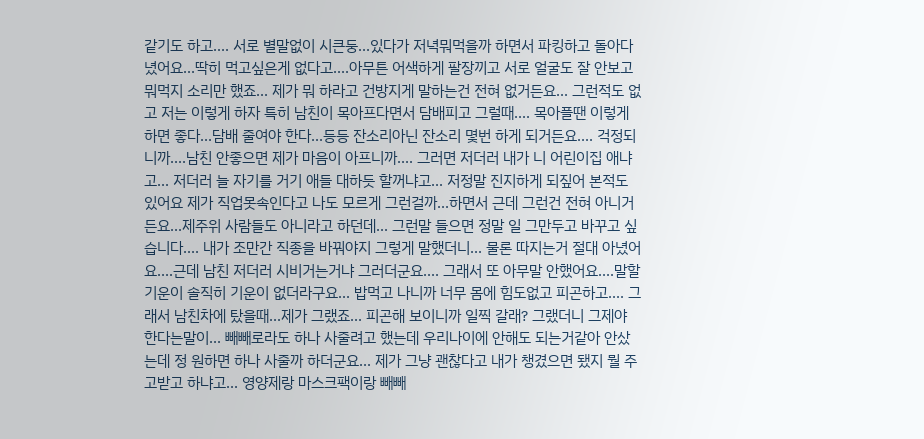같기도 하고.... 서로 별말없이 시큰둥...있다가 저녁뭐먹을까 하면서 파킹하고 돌아다녔어요...딱히 먹고싶은게 없다고....아무튼 어색하게 팔장끼고 서로 얼굴도 잘 안보고 뭐먹지 소리만 했죠... 제가 뭐 하라고 건방지게 말하는건 전혀 없거든요... 그런적도 없고 저는 이렇게 하자 특히 남친이 목아프다면서 담배피고 그럴때.... 목아플땐 이렇게 하면 좋다...담배 줄여야 한다...등등 잔소리아닌 잔소리 몇번 하게 되거든요.... 걱정되니까....남친 안좋으면 제가 마음이 아프니까.... 그러면 저더러 내가 니 어린이집 애냐고... 저더러 늘 자기를 거기 애들 대하듯 할꺼냐고... 저정말 진지하게 되짚어 본적도 있어요 제가 직업못속인다고 나도 모르게 그런걸까...하면서 근데 그런건 전혀 아니거든요...제주위 사람들도 아니라고 하던데... 그런말 들으면 정말 일 그만두고 바꾸고 싶습니다.... 내가 조만간 직종을 바꿔야지 그렇게 말했더니... 물론 따지는거 절대 아녔어요....근데 남친 저더러 시비거는거냐 그러더군요.... 그래서 또 아무말 안했어요....말할 기운이 솔직히 기운이 없더라구요... 밥먹고 나니까 너무 몸에 힘도없고 피곤하고.... 그래서 남친차에 탔을때...제가 그랬죠... 피곤해 보이니까 일찍 갈래? 그랬더니 그제야 한다는말이... 빼빼로라도 하나 사줄려고 했는데 우리나이에 안해도 되는거같아 안샀는데 정 원하면 하나 사줄까 하더군요... 제가 그냥 괜찮다고 내가 챙겼으면 됐지 뭘 주고받고 하냐고... 영양제랑 마스크팩이랑 빼빼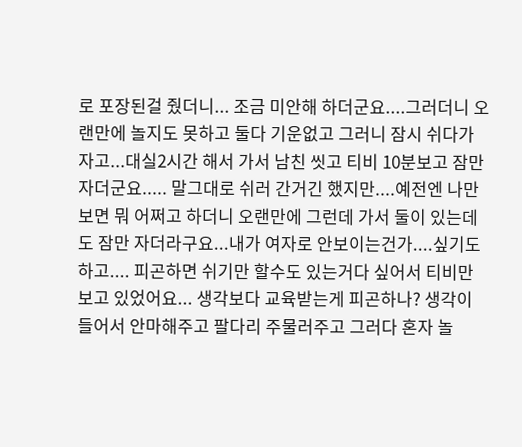로 포장된걸 줬더니... 조금 미안해 하더군요....그러더니 오랜만에 놀지도 못하고 둘다 기운없고 그러니 잠시 쉬다가자고...대실2시간 해서 가서 남친 씻고 티비 10분보고 잠만자더군요..... 말그대로 쉬러 간거긴 했지만....예전엔 나만보면 뭐 어쩌고 하더니 오랜만에 그런데 가서 둘이 있는데도 잠만 자더라구요...내가 여자로 안보이는건가....싶기도 하고.... 피곤하면 쉬기만 할수도 있는거다 싶어서 티비만 보고 있었어요... 생각보다 교육받는게 피곤하나? 생각이 들어서 안마해주고 팔다리 주물러주고 그러다 혼자 놀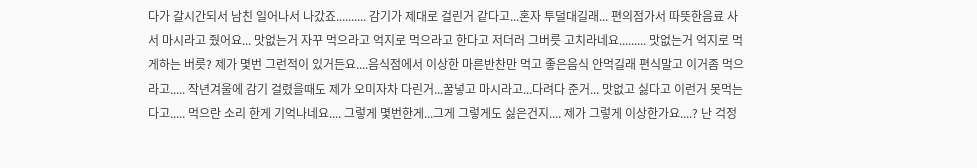다가 갈시간되서 남친 일어나서 나갔죠.......... 감기가 제대로 걸린거 같다고...혼자 투덜대길래... 편의점가서 따뜻한음료 사서 마시라고 줬어요... 맛없는거 자꾸 먹으라고 억지로 먹으라고 한다고 저더러 그버릇 고치라네요......... 맛없는거 억지로 먹게하는 버릇? 제가 몇번 그런적이 있거든요....음식점에서 이상한 마른반찬만 먹고 좋은음식 안먹길래 편식말고 이거좀 먹으라고..... 작년겨울에 감기 걸렸을때도 제가 오미자차 다린거...꿀넣고 마시라고...다려다 준거... 맛없고 싫다고 이런거 못먹는다고..... 먹으란 소리 한게 기억나네요.... 그렇게 몇번한게...그게 그렇게도 싫은건지.... 제가 그렇게 이상한가요....? 난 걱정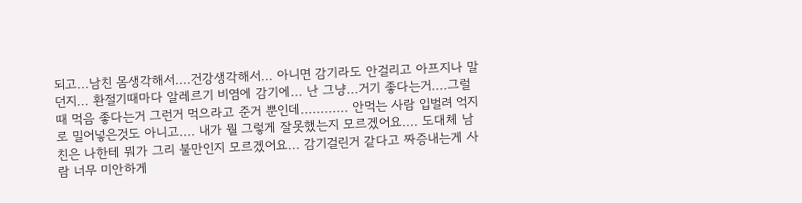되고...남친 몸생각해서....건강생각해서... 아니면 감기라도 안걸리고 아프지나 말던지... 환절기때마다 알레르기 비염에 감기에... 난 그냥...거기 좋다는거....그럴때 먹음 좋다는거 그런거 먹으라고 준거 뿐인데............ 안먹는 사람 입벌려 억지로 밀어넣은것도 아니고.... 내가 뭘 그렇게 잘못했는지 모르겠어요.... 도대체 남친은 나한테 뭐가 그리 불만인지 모르겠어요... 감기걸린거 같다고 짜증내는게 사람 너무 미안하게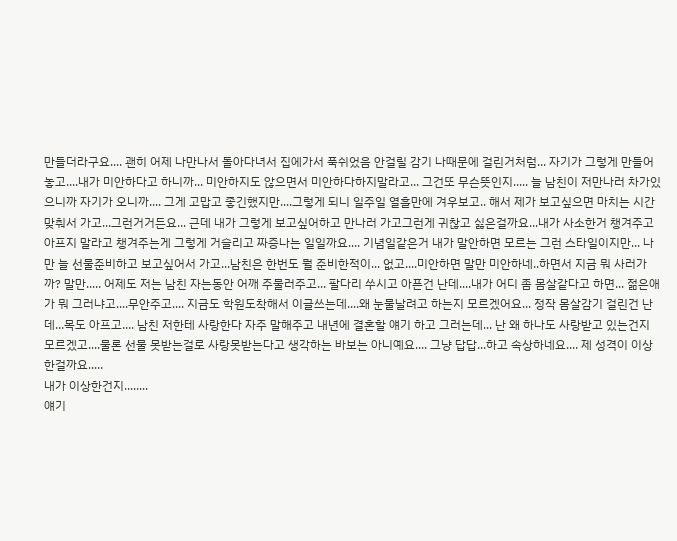만들더라구요.... 괜히 어제 나만나서 돌아다녀서 집에가서 푹쉬었음 안걸릴 감기 나때문에 걸린거처럼... 자기가 그렇게 만들어놓고....내가 미안하다고 하니까... 미안하지도 않으면서 미안하다하지말라고... 그건또 무슨뜻인지..... 늘 남친이 저만나러 차가있으니까 자기가 오니까.... 그게 고맙고 좋긴했지만....그렇게 되니 일주일 열흘만에 겨우보고.. 해서 제가 보고싶으면 마치는 시간 맞춰서 가고...그런거거든요... 근데 내가 그렇게 보고싶어하고 만나러 가고그런게 귀찮고 싫은걸까요...내가 사소한거 챙겨주고 아프지 말라고 챙겨주는게 그렇게 거슬리고 짜증나는 일일까요.... 기념일같은거 내가 말안하면 모르는 그런 스타일이지만... 나만 늘 선물준비하고 보고싶어서 가고...남친은 한번도 뭘 준비한적이... 없고....미안하면 말만 미안하네..하면서 지금 뭐 사러가까? 말만..... 어제도 저는 남친 자는동안 어깨 주물러주고... 팔다리 쑤시고 아픈건 난데....내가 어디 좀 몸살같다고 하면... 젊은애가 뭐 그러냐고....무안주고.... 지금도 학원도착해서 이글쓰는데....왜 눈물날려고 하는지 모르겠어요... 정작 몸살감기 걸린건 난데...목도 아프고.... 남친 저한테 사랑한다 자주 말해주고 내년에 결혼할 얘기 하고 그러는데... 난 왜 하나도 사랑받고 있는건지 모르겠고....물론 선물 못받는걸로 사랑못받는다고 생각하는 바보는 아니예요.... 그냥 답답...하고 속상하네요.... 제 성격이 이상한걸까요.....
내가 이상한건지........
얘기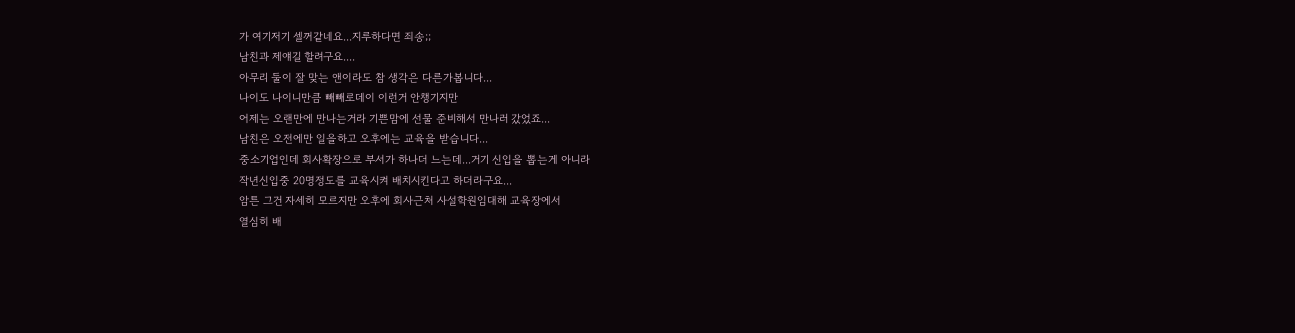가 여기저기 셀꺼같네요...지루하다면 죄송;;
남친과 제얘길 할려구요....
아무리 둘이 잘 맞는 앤이라도 참 생각은 다른가봅니다...
나이도 나이니만큼 빼빼로데이 이런거 안챙기지만
어제는 오랜만에 만나는거라 기쁜맘에 선물 준비해서 만나러 갔었죠...
남친은 오전에만 일을하고 오후에는 교육을 받습니다...
중소기업인데 회사확장으로 부서가 하나더 느는데...거기 신입을 뽑는게 아니라
작년신입중 20명정도를 교육시켜 배치시킨다고 하더라구요...
암튼 그건 자세히 모르지만 오후에 회사근처 사설학원임대해 교육장에서
열심히 배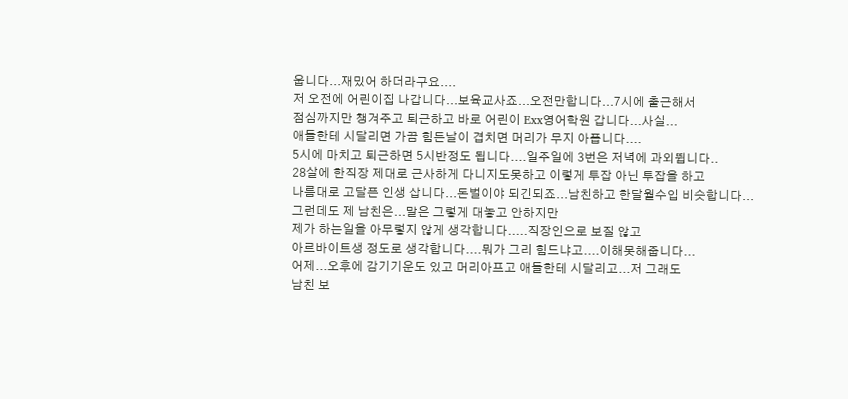웁니다...재밌어 하더라구요....
저 오전에 어린이집 나갑니다...보육교사죠...오전만합니다...7시에 출근해서
점심까지만 챙겨주고 퇴근하고 바로 어린이 Exx영어학원 갑니다...사실...
애들한테 시달리면 가끔 힘든날이 겹치면 머리가 무지 아픕니다....
5시에 마치고 퇴근하면 5시반정도 됩니다....일주일에 3번은 저녁에 과외뜁니다..
28살에 한직장 제대로 근사하게 다니지도못하고 이렇게 투잡 아닌 투잡을 하고
나름대로 고달픈 인생 삽니다...돈벌이야 되긴되죠...남친하고 한달월수입 비슷합니다...
그런데도 제 남친은...말은 그렇게 대놓고 안하지만
제가 하는일을 아무렇지 않게 생각합니다.....직장인으로 보질 않고
아르바이트생 정도로 생각합니다....뭐가 그리 힘드냐고....이해못해줍니다...
어제...오후에 감기기운도 있고 머리아프고 애들한테 시달리고...저 그래도
남친 보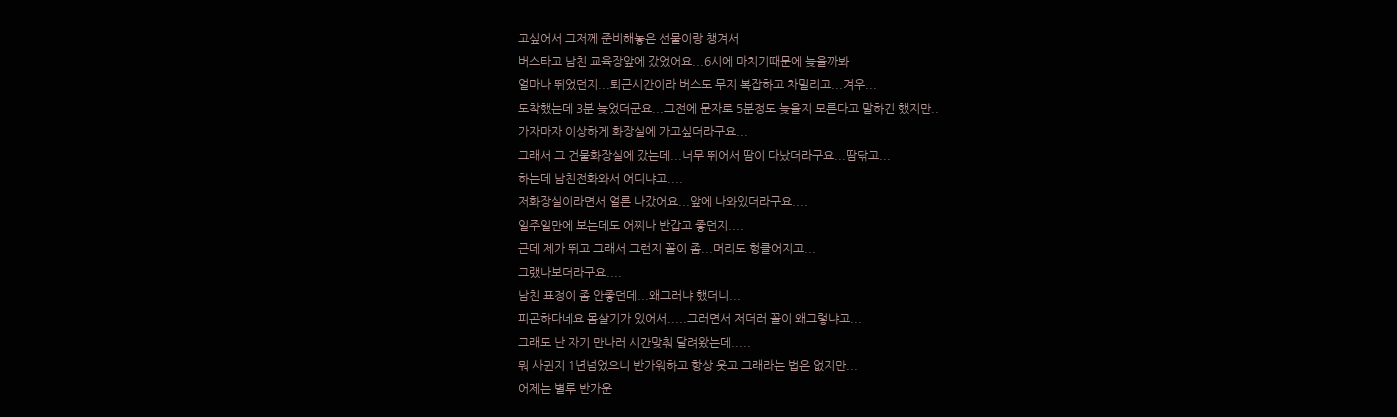고싶어서 그저께 준비해놓은 선물이랑 챙겨서
버스타고 남친 교육장앞에 갔었어요...6시에 마치기때문에 늦을까봐
얼마나 뛰었던지...퇴근시간이라 버스도 무지 복잡하고 차밀리고...겨우...
도착했는데 3분 늦었더군요...그전에 문자로 5분정도 늦을지 모른다고 말하긴 했지만..
가자마자 이상하게 화장실에 가고싶더라구요...
그래서 그 건물화장실에 갔는데...너무 뛰어서 땀이 다났더라구요...땀닦고...
하는데 남친전화와서 어디냐고....
저화장실이라면서 얼른 나갔어요...앞에 나와있더라구요....
일주일만에 보는데도 어찌나 반갑고 좋던지....
근데 제가 뛰고 그래서 그런지 꼴이 좀...머리도 헝클어지고...
그랬나보더라구요....
남친 표정이 좀 안좋던데...왜그러냐 했더니...
피곤하다네요 몸살기가 있어서.....그러면서 저더러 꼴이 왜그렇냐고...
그래도 난 자기 만나러 시간맞춰 달려왔는데.....
뭐 사귄지 1년넘었으니 반가워하고 항상 웃고 그래라는 법은 없지만...
어제는 별루 반가운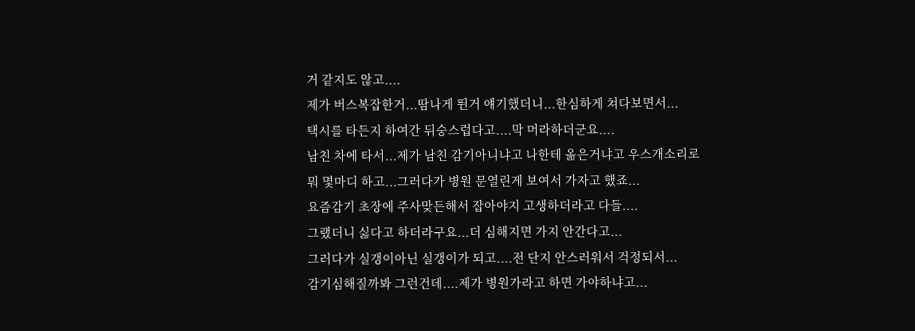거 같지도 않고....
제가 버스복잡한거...땀나게 뛴거 얘기했더니...한심하게 쳐다보면서...
택시를 타든지 하여간 뒤숭스럽다고....막 머라하더군요....
남친 차에 타서...제가 남친 감기아니냐고 나한테 옮은거냐고 우스개소리로
뭐 몇마디 하고...그러다가 병원 문열린게 보여서 가자고 했죠...
요즘감기 초장에 주사맞든해서 잡아야지 고생하더라고 다들....
그랬더니 싫다고 하더라구요...더 심해지면 가지 안간다고...
그러다가 실갱이아닌 실갱이가 되고....전 단지 안스러워서 걱정되서...
감기심해질까봐 그런건데....제가 병원가라고 하면 가야하냐고...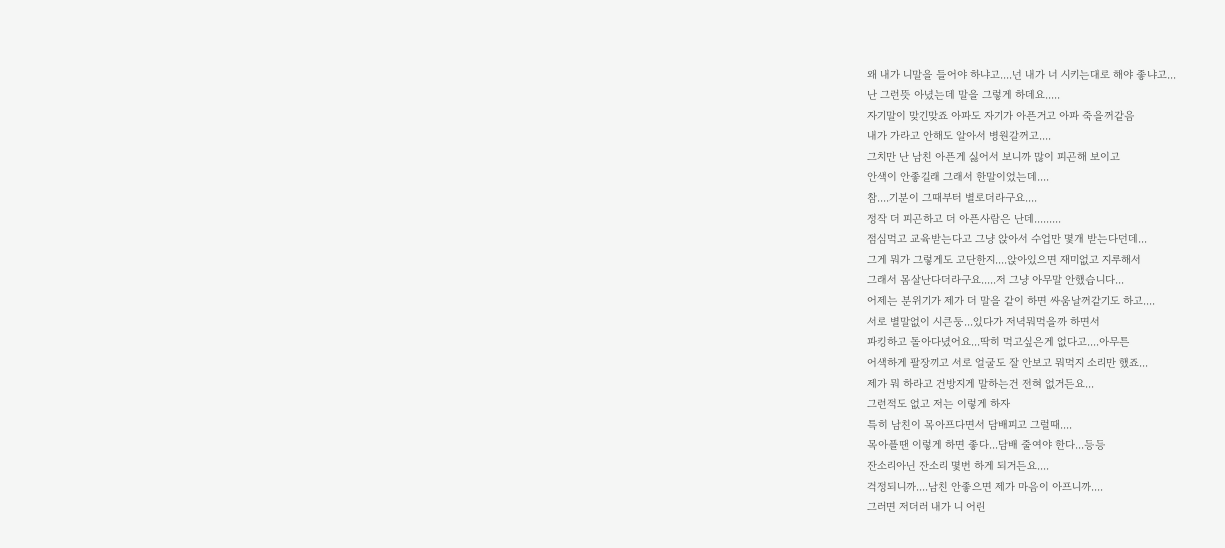왜 내가 니말을 들어야 하냐고....넌 내가 너 시키는대로 해야 좋냐고...
난 그런뜻 아녔는데 말을 그렇게 하데요.....
자기말이 맞긴맞죠 아파도 자기가 아픈거고 아파 죽을꺼같음
내가 가라고 안해도 알아서 병원갈꺼고....
그치만 난 남친 아픈게 싫어서 보니까 많이 피곤해 보이고
안색이 안좋길래 그래서 한말이었는데....
참....기분이 그때부터 별로더라구요....
정작 더 피곤하고 더 아픈사람은 난데.........
점심먹고 교육받는다고 그냥 앉아서 수업만 몇개 받는다던데...
그게 뭐가 그렇게도 고단한지....앉아있으면 재미없고 지루해서
그래서 몸살난다더라구요.....저 그냥 아무말 안했습니다...
어제는 분위기가 제가 더 말을 같이 하면 싸움날꺼같기도 하고....
서로 별말없이 시큰둥...있다가 저녁뭐먹을까 하면서
파킹하고 돌아다녔어요...딱히 먹고싶은게 없다고....아무튼
어색하게 팔장끼고 서로 얼굴도 잘 안보고 뭐먹지 소리만 했죠...
제가 뭐 하라고 건방지게 말하는건 전혀 없거든요...
그런적도 없고 저는 이렇게 하자
특히 남친이 목아프다면서 담배피고 그럴때....
목아플땐 이렇게 하면 좋다...담배 줄여야 한다...등등
잔소리아닌 잔소리 몇번 하게 되거든요....
걱정되니까....남친 안좋으면 제가 마음이 아프니까....
그러면 저더러 내가 니 어린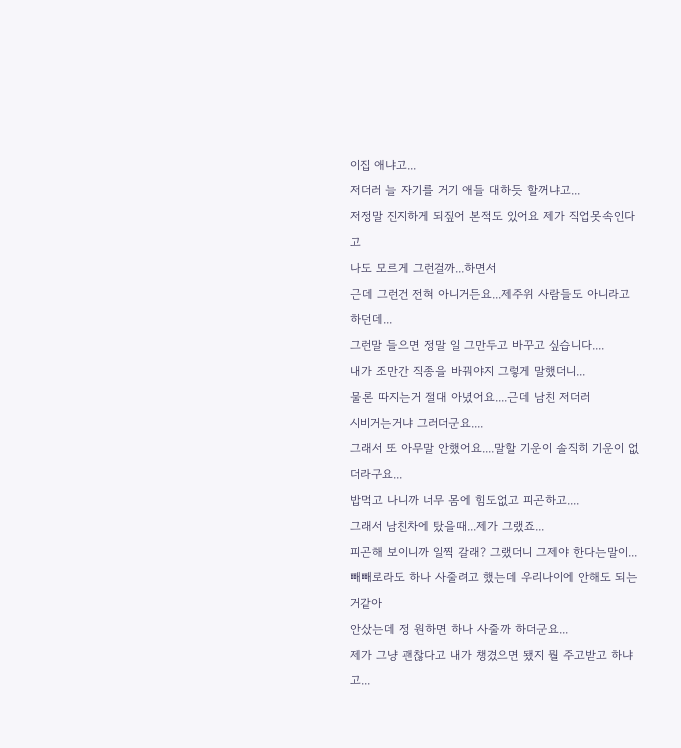이집 애냐고...
저더러 늘 자기를 거기 애들 대하듯 할꺼냐고...
저정말 진지하게 되짚어 본적도 있어요 제가 직업못속인다고
나도 모르게 그런걸까...하면서
근데 그런건 전혀 아니거든요...제주위 사람들도 아니라고 하던데...
그런말 들으면 정말 일 그만두고 바꾸고 싶습니다....
내가 조만간 직종을 바꿔야지 그렇게 말했더니...
물론 따지는거 절대 아녔어요....근데 남친 저더러
시비거는거냐 그러더군요....
그래서 또 아무말 안했어요....말할 기운이 솔직히 기운이 없더라구요...
밥먹고 나니까 너무 몸에 힘도없고 피곤하고....
그래서 남친차에 탔을때...제가 그랬죠...
피곤해 보이니까 일찍 갈래? 그랬더니 그제야 한다는말이...
빼빼로라도 하나 사줄려고 했는데 우리나이에 안해도 되는거같아
안샀는데 정 원하면 하나 사줄까 하더군요...
제가 그냥 괜찮다고 내가 챙겼으면 됐지 뭘 주고받고 하냐고...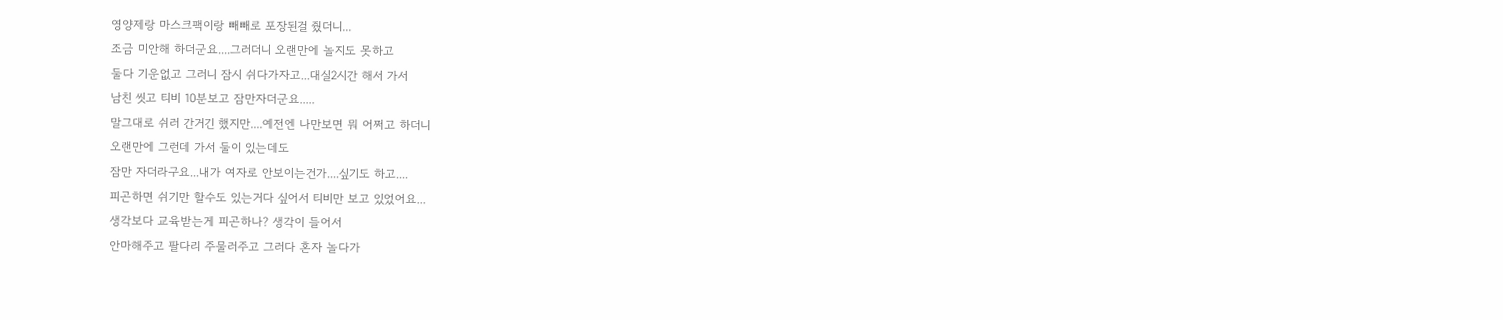영양제랑 마스크팩이랑 빼빼로 포장된걸 줬더니...
조금 미안해 하더군요....그러더니 오랜만에 놀지도 못하고
둘다 기운없고 그러니 잠시 쉬다가자고...대실2시간 해서 가서
남친 씻고 티비 10분보고 잠만자더군요.....
말그대로 쉬러 간거긴 했지만....예전엔 나만보면 뭐 어쩌고 하더니
오랜만에 그런데 가서 둘이 있는데도
잠만 자더라구요...내가 여자로 안보이는건가....싶기도 하고....
피곤하면 쉬기만 할수도 있는거다 싶어서 티비만 보고 있었어요...
생각보다 교육받는게 피곤하나? 생각이 들어서
안마해주고 팔다리 주물러주고 그러다 혼자 놀다가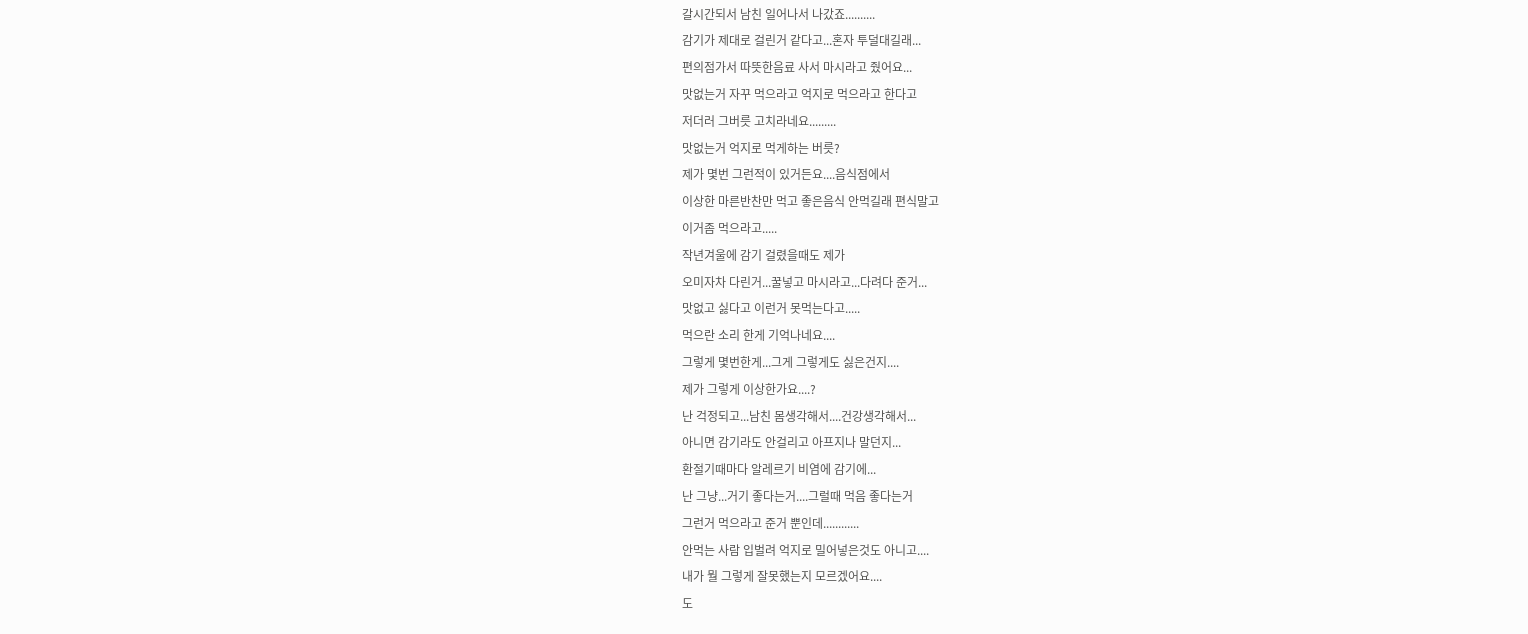갈시간되서 남친 일어나서 나갔죠..........
감기가 제대로 걸린거 같다고...혼자 투덜대길래...
편의점가서 따뜻한음료 사서 마시라고 줬어요...
맛없는거 자꾸 먹으라고 억지로 먹으라고 한다고
저더러 그버릇 고치라네요.........
맛없는거 억지로 먹게하는 버릇?
제가 몇번 그런적이 있거든요....음식점에서
이상한 마른반찬만 먹고 좋은음식 안먹길래 편식말고
이거좀 먹으라고.....
작년겨울에 감기 걸렸을때도 제가
오미자차 다린거...꿀넣고 마시라고...다려다 준거...
맛없고 싫다고 이런거 못먹는다고.....
먹으란 소리 한게 기억나네요....
그렇게 몇번한게...그게 그렇게도 싫은건지....
제가 그렇게 이상한가요....?
난 걱정되고...남친 몸생각해서....건강생각해서...
아니면 감기라도 안걸리고 아프지나 말던지...
환절기때마다 알레르기 비염에 감기에...
난 그냥...거기 좋다는거....그럴때 먹음 좋다는거
그런거 먹으라고 준거 뿐인데............
안먹는 사람 입벌려 억지로 밀어넣은것도 아니고....
내가 뭘 그렇게 잘못했는지 모르겠어요....
도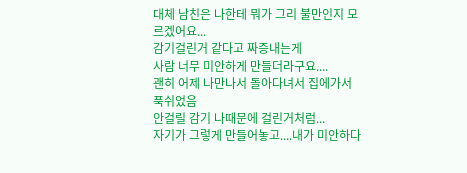대체 남친은 나한테 뭐가 그리 불만인지 모르겠어요...
감기걸린거 같다고 짜증내는게
사람 너무 미안하게 만들더라구요....
괜히 어제 나만나서 돌아다녀서 집에가서 푹쉬었음
안걸릴 감기 나때문에 걸린거처럼...
자기가 그렇게 만들어놓고....내가 미안하다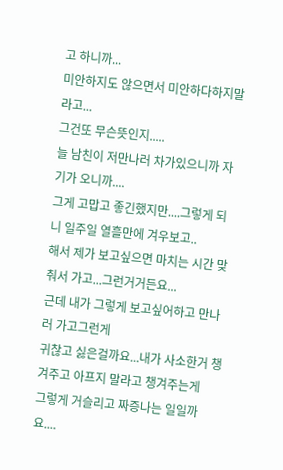고 하니까...
미안하지도 않으면서 미안하다하지말라고...
그건또 무슨뜻인지.....
늘 남친이 저만나러 차가있으니까 자기가 오니까....
그게 고맙고 좋긴했지만....그렇게 되니 일주일 열흘만에 겨우보고..
해서 제가 보고싶으면 마치는 시간 맞춰서 가고...그런거거든요...
근데 내가 그렇게 보고싶어하고 만나러 가고그런게
귀찮고 싫은걸까요...내가 사소한거 챙겨주고 아프지 말라고 챙겨주는게
그렇게 거슬리고 짜증나는 일일까요....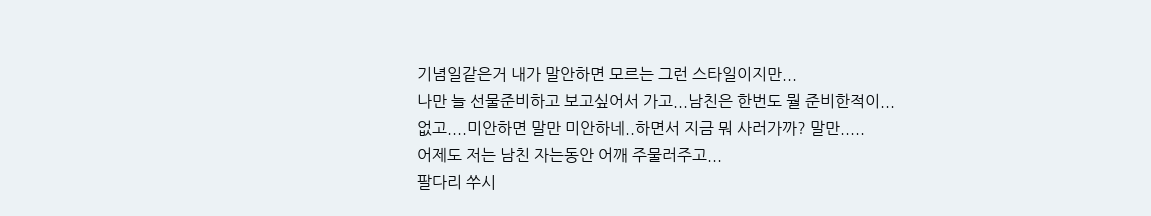기념일같은거 내가 말안하면 모르는 그런 스타일이지만...
나만 늘 선물준비하고 보고싶어서 가고...남친은 한번도 뭘 준비한적이...
없고....미안하면 말만 미안하네..하면서 지금 뭐 사러가까? 말만.....
어제도 저는 남친 자는동안 어깨 주물러주고...
팔다리 쑤시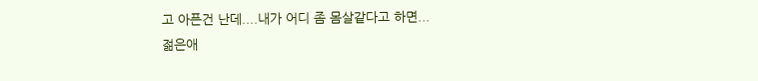고 아픈건 난데....내가 어디 좀 몸살같다고 하면...
젊은애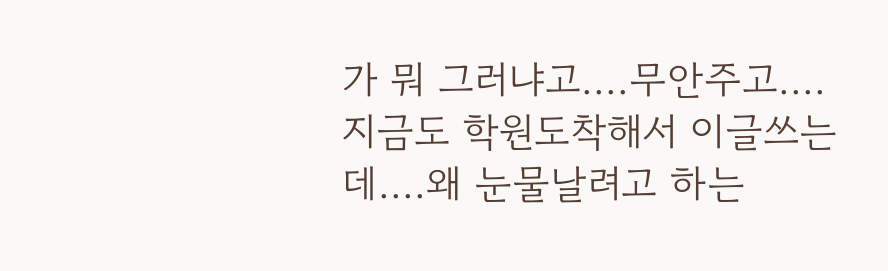가 뭐 그러냐고....무안주고....
지금도 학원도착해서 이글쓰는데....왜 눈물날려고 하는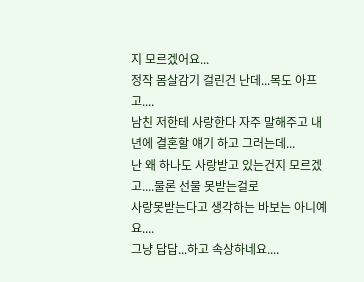지 모르겠어요...
정작 몸살감기 걸린건 난데...목도 아프고....
남친 저한테 사랑한다 자주 말해주고 내년에 결혼할 얘기 하고 그러는데...
난 왜 하나도 사랑받고 있는건지 모르겠고....물론 선물 못받는걸로
사랑못받는다고 생각하는 바보는 아니예요....
그냥 답답...하고 속상하네요....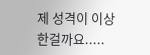제 성격이 이상한걸까요.....